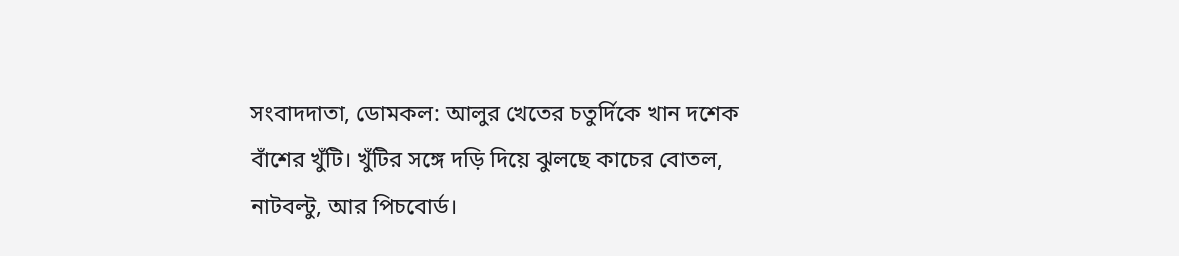সংবাদদাতা, ডোমকল: আলুর খেতের চতুর্দিকে খান দশেক বাঁশের খুঁটি। খুঁটির সঙ্গে দড়ি দিয়ে ঝুলছে কাচের বোতল, নাটবল্টু, আর পিচবোর্ড।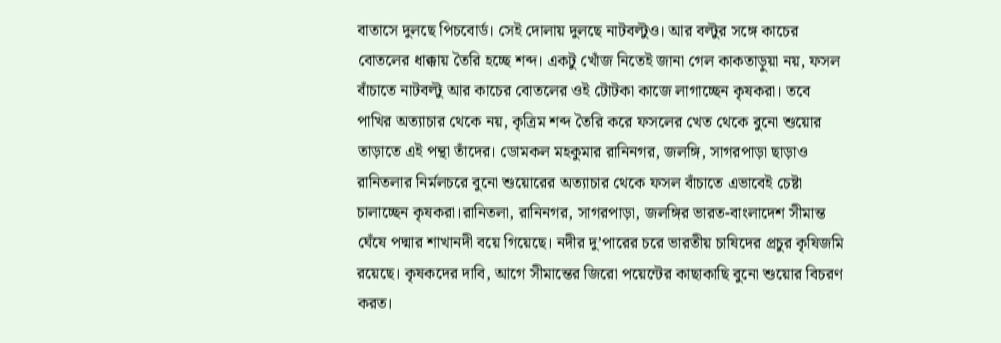বাতাসে দুলছে পিচবোর্ড। সেই দোলায় দুলছে নাটবল্টুও। আর বল্টুর সঙ্গে কাচের বোতলের ধাক্কায় তৈরি হচ্ছে শব্দ। একটু খোঁজ নিতেই জানা গেল কাকতাড়ুয়া নয়, ফসল বাঁচাতে নাটবল্টু আর কাচের বোতলের ওই টোটকা কাজে লাগাচ্ছেন কৃষকরা। তবে পাখির অত্যাচার থেকে নয়, কৃত্রিম শব্দ তৈরি করে ফসলের খেত থেকে বুনো শুয়োর তাড়াতে এই পন্থা তাঁদের। ডোমকল মহকুমার রানিনগর, জলঙ্গি, সাগরপাড়া ছাড়াও রানিতলার নির্মলচরে বুনো শুয়োরের অত্যাচার থেকে ফসল বাঁচাতে এভাবেই চেষ্টা চালাচ্ছেন কৃষকরা।রানিতলা, রানিনগর, সাগরপাড়া, জলঙ্গির ভারত-বাংলাদেশ সীমান্ত ঘেঁষে পদ্মার শাখানদী বয়ে গিয়েছে। নদীর দু’পারের চরে ভারতীয় চাষিদের প্রচুর কৃষিজমি রয়েছে। কৃষকদের দাবি, আগে সীমান্তের জিরো পয়েন্টের কাছাকাছি বুনো শুয়োর বিচরণ করত।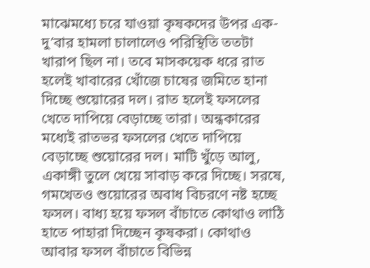মাঝেমধ্যে চরে যাওয়া কৃষকদের উপর এক-দু’বার হামলা চালালেও পরিস্থিতি ততটা খারাপ ছিল না। তবে মাসকয়েক ধরে রাত হলেই খাবারের খোঁজে চাষের জমিতে হানা দিচ্ছে শুয়োরের দল। রাত হলেই ফসলের খেতে দাপিয়ে বেড়াচ্ছে তারা। অন্ধকারের মধ্যেই রাতভর ফসলের খেতে দাপিয়ে বেড়াচ্ছে শুয়োরের দল। মাটি খুঁড়ে আলু, একাঙ্গী তুলে খেয়ে সাবাড় করে দিচ্ছে। সরষে, গমখেতও শুয়োরের অবাধ বিচরণে নষ্ট হচ্ছে ফসল। বাধ্য হয়ে ফসল বাঁচাতে কোথাও লাঠি হাতে পাহারা দিচ্ছেন কৃষকরা। কোথাও আবার ফসল বাঁচাতে বিভিন্ন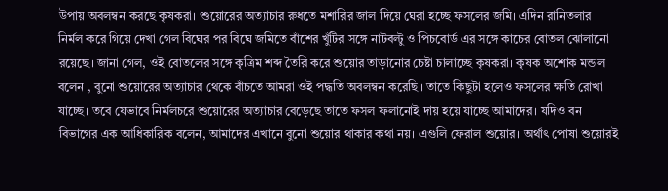উপায় অবলম্বন করছে কৃষকরা। শুয়োরের অত্যাচার রুধতে মশারির জাল দিয়ে ঘেরা হচ্ছে ফসলের জমি। এদিন রানিতলার নির্মল করে গিয়ে দেখা গেল বিঘের পর বিঘে জমিতে বাঁশের খুঁটির সঙ্গে নাটবল্টু ও পিচবোর্ড এর সঙ্গে কাচের বোতল ঝোলানো রয়েছে। জানা গেল, ওই বোতলের সঙ্গে কৃত্রিম শব্দ তৈরি করে শুয়োর তাড়ানোর চেষ্টা চালাচ্ছে কৃষকরা। কৃষক অশোক মন্ডল বলেন , বুনো শুয়োরের অত্যাচার থেকে বাঁচতে আমরা ওই পদ্ধতি অবলম্বন করেছি। তাতে কিছুটা হলেও ফসলের ক্ষতি রোখা যাচ্ছে। তবে যেভাবে নির্মলচরে শুয়োরের অত্যাচার বেড়েছে তাতে ফসল ফলানোই দায় হয়ে যাচ্ছে আমাদের। যদিও বন বিভাগের এক আধিকারিক বলেন, আমাদের এখানে বুনো শুয়োর থাকার কথা নয়। এগুলি ফেরাল শুয়োর। অর্থাৎ পোষা শুয়োরই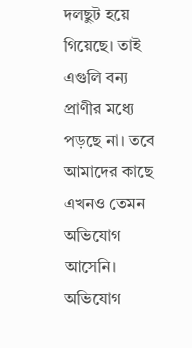দলছুট হয়ে গিয়েছে। তাই এগুলি বন্য প্রাণীর মধ্যে পড়ছে না। তবে আমাদের কাছে এখনও তেমন অভিযোগ আসেনি। অভিযোগ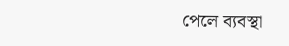পেলে ব্যবস্থা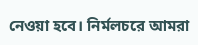নেওয়া হবে। নির্মলচরে আমরা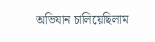অভিযান চালিয়েছিলাম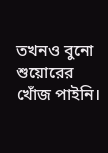তখনও বুনো শুয়োরের খোঁজ পাইনি।